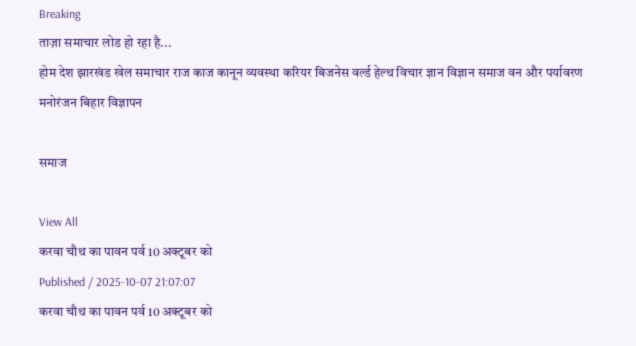Breaking
ताज़ा समाचार लोड हो रहा है...
होम देश झारखंड खेल समाचार राज काज कानून व्यवस्था करियर बिजनेस वर्ल्ड हेल्थ विचार ज्ञान विज्ञान समाज वन और पर्यावरण मनोरंजन बिहार विज्ञापन

समाज

View All
करवा चौथ का पावन पर्व 10 अक्टूबर को
Published / 2025-10-07 21:07:07
करवा चौथ का पावन पर्व 10 अक्टूबर को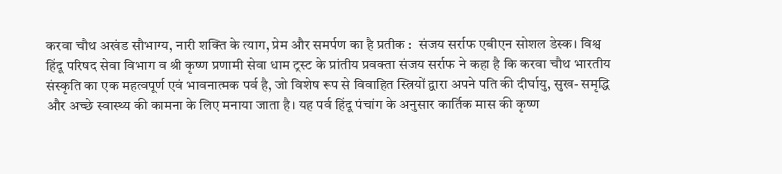करवा चौथ अखंड सौभाग्य, नारी शक्ति के त्याग, प्रेम और समर्पण का है प्रतीक :  संजय सर्राफ एबीएन सोशल डेस्क। विश्व हिंदू परिषद सेवा विभाग व श्री कृष्ण प्रणामी सेवा धाम ट्रस्ट के प्रांतीय प्रवक्ता संजय सर्राफ ने कहा है कि करवा चौथ भारतीय संस्कृति का एक महत्वपूर्ण एवं भावनात्मक पर्व है, जो विशेष रूप से विवाहित स्त्रियों द्वारा अपने पति की दीर्घायु, सुख- समृद्धि और अच्छे स्वास्थ्य की कामना के लिए मनाया जाता है। यह पर्व हिंदू पंचांग के अनुसार कार्तिक मास की कृष्ण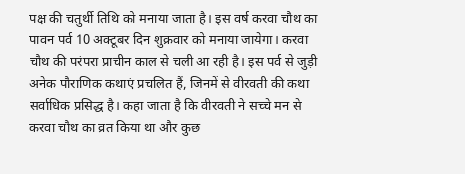पक्ष की चतुर्थी तिथि को मनाया जाता है। इस वर्ष करवा चौथ का पावन पर्व 10 अक्टूबर दिन शुक्रवार को मनाया जायेगा। करवा चौथ की परंपरा प्राचीन काल से चली आ रही है। इस पर्व से जुड़ी अनेक पौराणिक कथाएं प्रचलित हैं, जिनमें से वीरवती की कथा सर्वाधिक प्रसिद्ध है। कहा जाता है कि वीरवती ने सच्चे मन से करवा चौथ का व्रत किया था और कुछ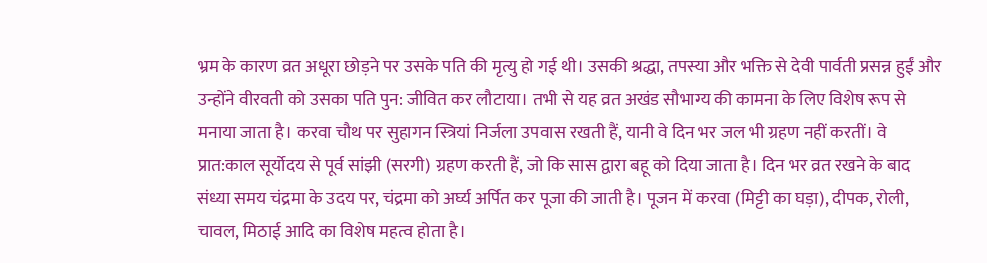भ्रम के कारण व्रत अधूरा छोड़ने पर उसके पति की मृत्यु हो गई थी। उसकी श्रद्धा, तपस्या और भक्ति से देवी पार्वती प्रसन्न हुईं और उन्होंने वीरवती को उसका पति पुन: जीवित कर लौटाया। तभी से यह व्रत अखंड सौभाग्य की कामना के लिए विशेष रूप से मनाया जाता है। करवा चौथ पर सुहागन स्त्रियां निर्जला उपवास रखती हैं, यानी वे दिन भर जल भी ग्रहण नहीं करतीं। वे प्रात:काल सूर्योदय से पूर्व सांझी (सरगी) ग्रहण करती हैं, जो कि सास द्वारा बहू को दिया जाता है। दिन भर व्रत रखने के बाद संध्या समय चंद्रमा के उदय पर, चंद्रमा को अर्घ्य अर्पित कर पूजा की जाती है। पूजन में करवा (मिट्टी का घड़ा), दीपक, रोली, चावल, मिठाई आदि का विशेष महत्व होता है।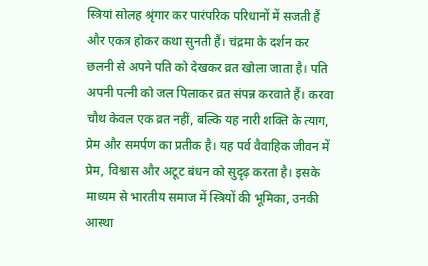स्त्रियां सोलह श्रृंगार कर पारंपरिक परिधानों में सजती हैं और एकत्र होकर कथा सुनती हैं। चंद्रमा के दर्शन कर छलनी से अपने पति को देखकर व्रत खोला जाता है। पति अपनी पत्नी को जल पिलाकर व्रत संपन्न करवाते हैं। करवा चौथ केवल एक व्रत नहीं, बल्कि यह नारी शक्ति के त्याग, प्रेम और समर्पण का प्रतीक है। यह पर्व वैवाहिक जीवन में प्रेम, विश्वास और अटूट बंधन को सुदृढ़ करता है। इसके माध्यम से भारतीय समाज में स्त्रियों की भूमिका, उनकी आस्था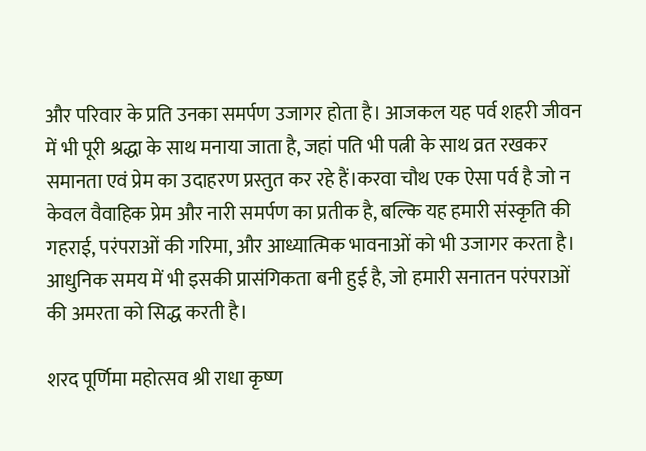और परिवार के प्रति उनका समर्पण उजागर होता है। आजकल यह पर्व शहरी जीवन में भी पूरी श्रद्धा के साथ मनाया जाता है, जहां पति भी पत्नी के साथ व्रत रखकर समानता एवं प्रेम का उदाहरण प्रस्तुत कर रहे हैं।करवा चौथ एक ऐसा पर्व है जो न केवल वैवाहिक प्रेम और नारी समर्पण का प्रतीक है, बल्कि यह हमारी संस्कृति की गहराई, परंपराओं की गरिमा, और आध्यात्मिक भावनाओं को भी उजागर करता है। आधुनिक समय में भी इसकी प्रासंगिकता बनी हुई है, जो हमारी सनातन परंपराओं की अमरता को सिद्ध करती है।

शरद पूर्णिमा महोत्सव श्री राधा कृष्ण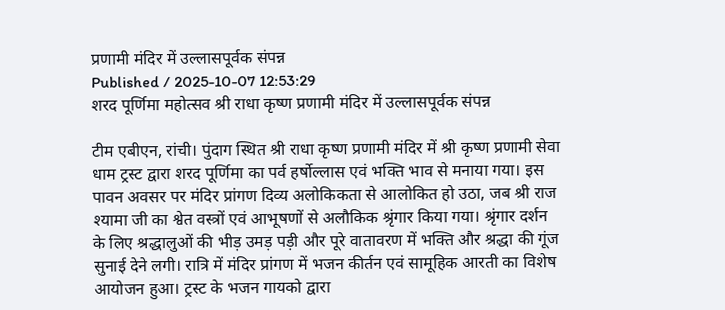प्रणामी मंदिर में उल्लासपूर्वक संपन्न
Published / 2025-10-07 12:53:29
शरद पूर्णिमा महोत्सव श्री राधा कृष्ण प्रणामी मंदिर में उल्लासपूर्वक संपन्न

टीम एबीएन, रांची। पुंदाग स्थित श्री राधा कृष्ण प्रणामी मंदिर में श्री कृष्ण प्रणामी सेवा धाम ट्रस्ट द्वारा शरद पूर्णिमा का पर्व हर्षोल्लास एवं भक्ति भाव से मनाया गया। इस पावन अवसर पर मंदिर प्रांगण दिव्य अलोकिकता से आलोकित हो उठा, जब श्री राज श्यामा जी का श्वेत वस्त्रों एवं आभूषणों से अलौकिक श्रृंगार किया गया। श्रृंगार दर्शन के लिए श्रद्धालुओं की भीड़ उमड़ पड़ी और पूरे वातावरण में भक्ति और श्रद्धा की गूंज सुनाई देने लगी। रात्रि में मंदिर प्रांगण में भजन कीर्तन एवं सामूहिक आरती का विशेष आयोजन हुआ। ट्रस्ट के भजन गायको द्वारा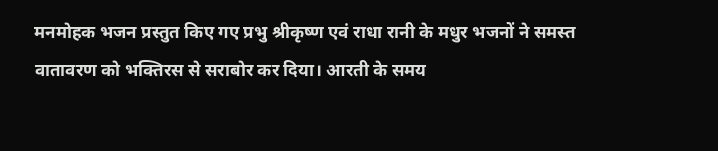मनमोहक भजन प्रस्तुत किए गए प्रभु श्रीकृष्ण एवं राधा रानी के मधुर भजनों ने समस्त वातावरण को भक्तिरस से सराबोर कर दिया। आरती के समय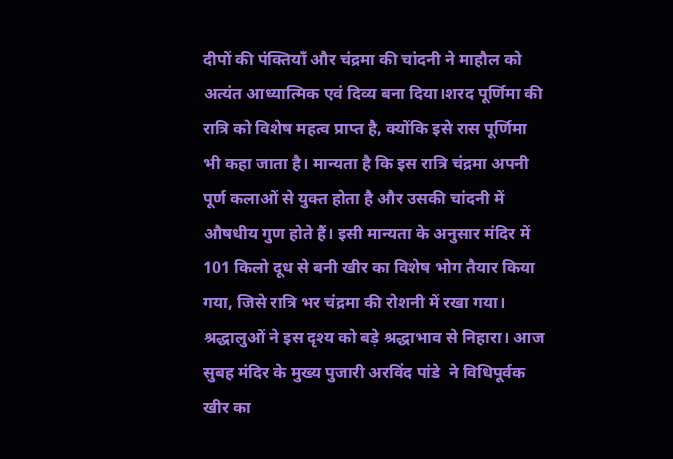दीपों की पंक्तियाँ और चंद्रमा की चांदनी ने माहौल को अत्यंत आध्यात्मिक एवं दिव्य बना दिया।शरद पूर्णिमा की रात्रि को विशेष महत्व प्राप्त है, क्योंकि इसे रास पूर्णिमा भी कहा जाता है। मान्यता है कि इस रात्रि चंद्रमा अपनी पूर्ण कलाओं से युक्त होता है और उसकी चांदनी में औषधीय गुण होते हैं। इसी मान्यता के अनुसार मंदिर में 101 किलो दूध से बनी खीर का विशेष भोग तैयार किया गया, जिसे रात्रि भर चंद्रमा की रोशनी में रखा गया। श्रद्धालुओं ने इस दृश्य को बड़े श्रद्धाभाव से निहारा। आज सुबह मंदिर के मुख्य पुजारी अरविंद पांडे  ने विधिपूर्वक खीर का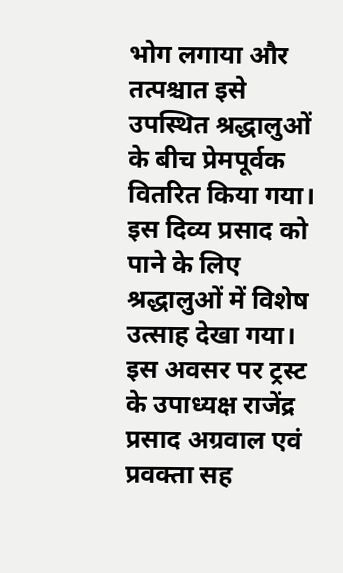भोग लगाया और तत्पश्चात इसे उपस्थित श्रद्धालुओं के बीच प्रेमपूर्वक वितरित किया गया। इस दिव्य प्रसाद को पाने के लिए श्रद्धालुओं में विशेष उत्साह देखा गया। इस अवसर पर ट्रस्ट के उपाध्यक्ष राजेंद्र प्रसाद अग्रवाल एवं प्रवक्ता सह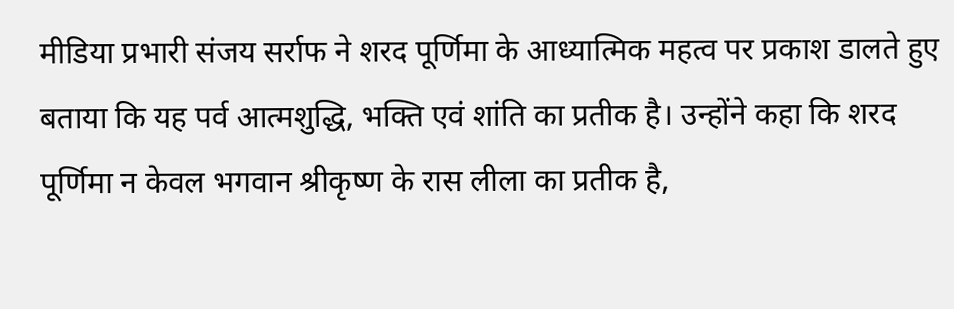मीडिया प्रभारी संजय सर्राफ ने शरद पूर्णिमा के आध्यात्मिक महत्व पर प्रकाश डालते हुए बताया कि यह पर्व आत्मशुद्धि, भक्ति एवं शांति का प्रतीक है। उन्होंने कहा कि शरद पूर्णिमा न केवल भगवान श्रीकृष्ण के रास लीला का प्रतीक है,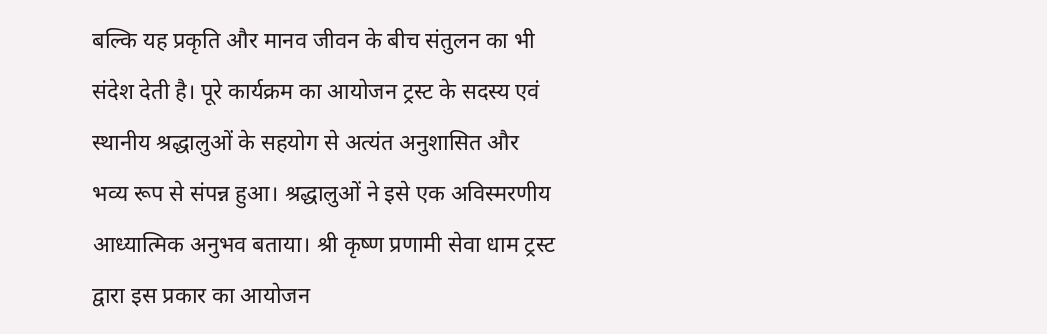बल्कि यह प्रकृति और मानव जीवन के बीच संतुलन का भी संदेश देती है। पूरे कार्यक्रम का आयोजन ट्रस्ट के सदस्य एवं स्थानीय श्रद्धालुओं के सहयोग से अत्यंत अनुशासित और भव्य रूप से संपन्न हुआ। श्रद्धालुओं ने इसे एक अविस्मरणीय आध्यात्मिक अनुभव बताया। श्री कृष्ण प्रणामी सेवा धाम ट्रस्ट द्वारा इस प्रकार का आयोजन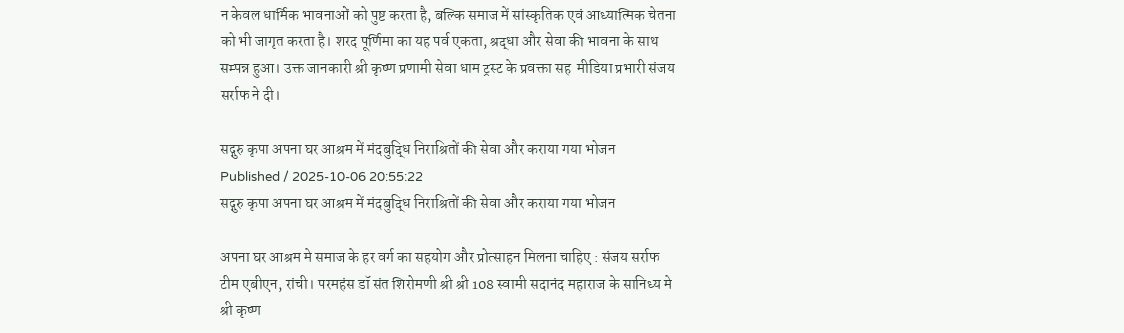न केवल धार्मिक भावनाओं को पुष्ट करता है, बल्कि समाज में सांस्कृतिक एवं आध्यात्मिक चेतना को भी जागृत करता है। शरद पूर्णिमा का यह पर्व एकता, श्रद्धा और सेवा की भावना के साथ सम्पन्न हुआ। उक्त जानकारी श्री कृष्ण प्रणामी सेवा धाम ट्रस्ट के प्रवक्ता सह  मीडिया प्रभारी संजय सर्राफ ने दी।

सद्गुरु कृपा अपना घर आश्रम में मंदबुद्धि निराश्रितों की सेवा और कराया गया भोजन
Published / 2025-10-06 20:55:22
सद्गुरु कृपा अपना घर आश्रम में मंदबुद्धि निराश्रितों की सेवा और कराया गया भोजन

अपना घर आश्रम मे समाज के हर वर्ग का सहयोग और प्रोत्साहन मिलना चाहिए : संजय सर्राफ टीम एबीएन, रांची। परमहंस डॉ संत शिरोमणी श्री श्री 108 स्वामी सदानंद महाराज के सानिध्य मे श्री कृष्ण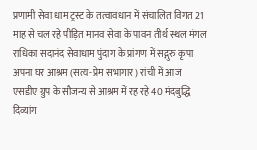प्रणामी सेवा धाम ट्रस्ट के तत्वावधान में संचालित विगत 21 माह से चल रहे पीड़ित मानव सेवा के पावन तीर्थ स्थल मंगल राधिका सदानंद सेवाधाम पुंदाग के प्रांगण में सद्गुरु कृपा अपना घर आश्रम (सत्य-प्रेम सभागार) रांची में आज एसडीए ग्रुप के सौजन्य से आश्रम में रह रहे 40 मंदबुद्धि दिव्यांग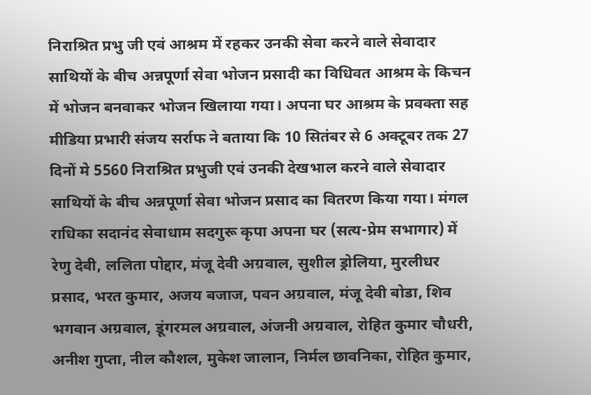निराश्रित प्रभु जी एवं आश्रम में रहकर उनकी सेवा करने वाले सेवादार साथियों के बीच अन्नपूर्णा सेवा भोजन प्रसादी का विधिवत आश्रम के किचन में भोजन बनवाकर भोजन खिलाया गया। अपना घर आश्रम के प्रवक्ता सह मीडिया प्रभारी संजय सर्राफ ने बताया कि 10 सितंबर से 6 अक्टूबर तक 27 दिनों मे 5560 निराश्रित प्रभुजी एवं उनकी देखभाल करने वाले सेवादार साथियों के बीच अन्नपूर्णा सेवा भोजन प्रसाद का वितरण किया गया। मंगल राधिका सदानंद सेवाधाम सदगुरू कृपा अपना घर (सत्य-प्रेम सभागार) में रेणु देवी, ललिता पोद्दार, मंजू देवी अग्रवाल, सुशील ड्रोलिया, मुरलीधर प्रसाद, भरत कुमार, अजय बजाज, पवन अग्रवाल, मंजू देवी बोडा, शिव भगवान अग्रवाल, डूंगरमल अग्रवाल, अंजनी अग्रवाल, रोहित कुमार चौधरी, अनीश गुप्ता, नील कौशल, मुकेश जालान, निर्मल छावनिका, रोहित कुमार,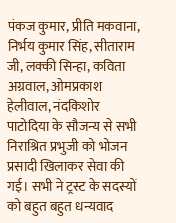पंकज कुमार, प्रीति मकवाना, निर्भय कुमार सिंह, सीताराम जी, लक्की सिन्हा, कविता अग्रवाल, ओमप्रकाश हेलीवाल, नंदकिशोर पाटोदिया के सौजन्य से सभी निराश्रित प्रभुजी को भोजन प्रसादी खिलाकर सेवा की गई। सभी ने ट्रस्ट के सदस्यों को बहुत बहुत धन्यवाद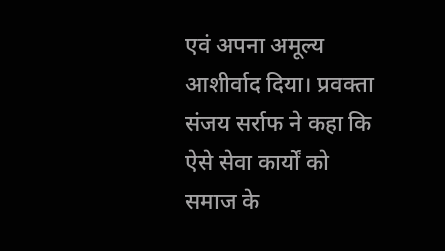एवं अपना अमूल्य आशीर्वाद दिया। प्रवक्ता संजय सर्राफ ने कहा कि ऐसे सेवा कार्यों को समाज के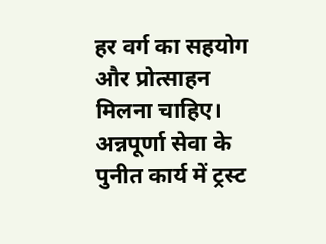हर वर्ग का सहयोग और प्रोत्साहन मिलना चाहिए। अन्नपूर्णा सेवा के पुनीत कार्य में ट्रस्ट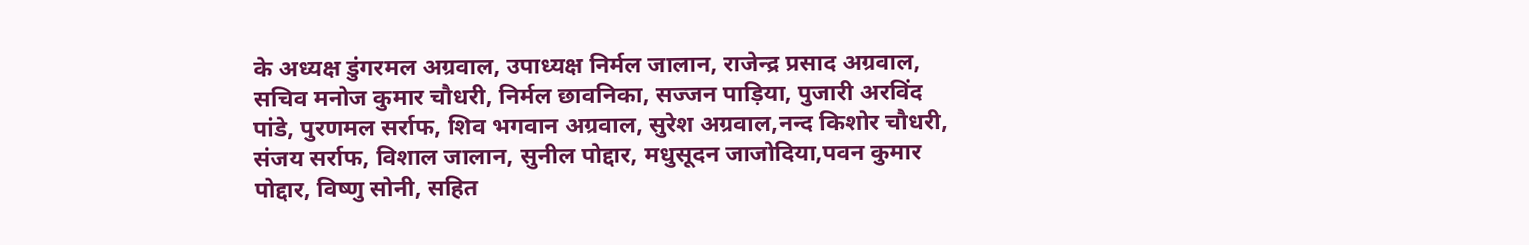के अध्यक्ष डुंगरमल अग्रवाल, उपाध्यक्ष निर्मल जालान, राजेन्द्र प्रसाद अग्रवाल, सचिव मनोज कुमार चौधरी, निर्मल छावनिका, सज्जन पाड़िया, पुजारी अरविंद पांडे, पुरणमल सर्राफ, शिव भगवान अग्रवाल, सुरेश अग्रवाल,नन्द किशोर चौधरी, संजय सर्राफ, विशाल जालान, सुनील पोद्दार, मधुसूदन जाजोदिया,पवन कुमार पोद्दार, विष्णु सोनी, सहित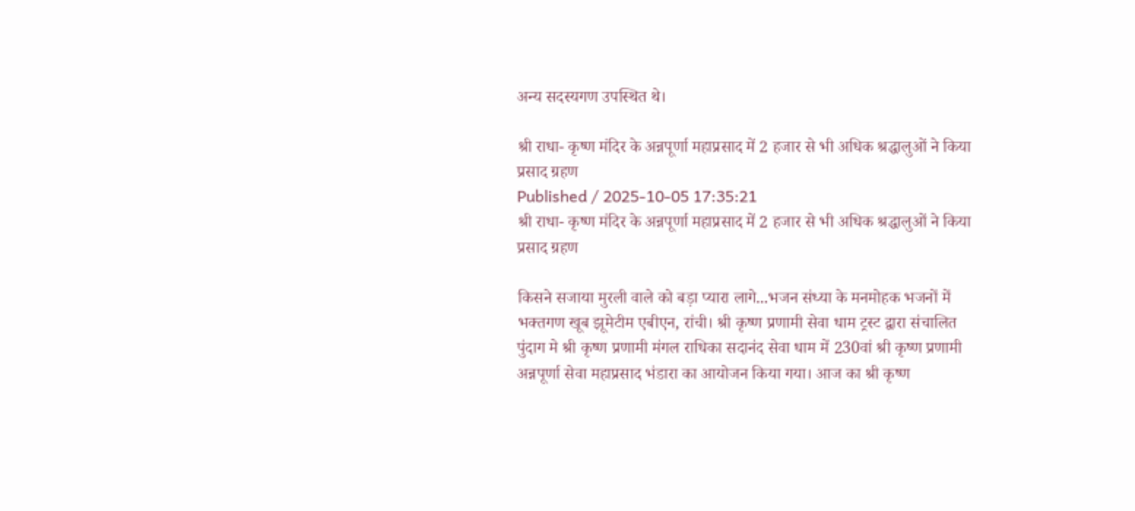अन्य सदस्यगण उपस्थित थे।

श्री राधा- कृष्ण मंदिर के अन्नपूर्णा महाप्रसाद में 2 हजार से भी अधिक श्रद्धालुओं ने किया प्रसाद ग्रहण
Published / 2025-10-05 17:35:21
श्री राधा- कृष्ण मंदिर के अन्नपूर्णा महाप्रसाद में 2 हजार से भी अधिक श्रद्धालुओं ने किया प्रसाद ग्रहण

किसने सजाया मुरली वाले को बड़ा प्यारा लागे...भजन संध्या के मनमोहक भजनों में भक्तगण खूब झूमेटीम एबीएन, रांची। श्री कृष्ण प्रणामी सेवा धाम ट्रस्ट द्वारा संचालित पुंदाग मे श्री कृष्ण प्रणामी मंगल राधिका सदानंद सेवा धाम में 230वां श्री कृष्ण प्रणामी अन्नपूर्णा सेवा महाप्रसाद भंडारा का आयोजन किया गया। आज का श्री कृष्ण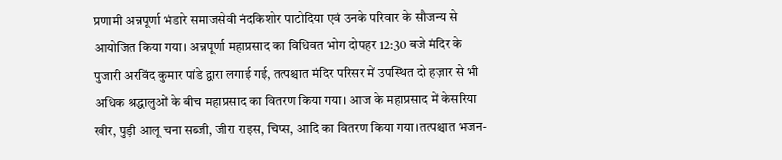प्रणामी अन्नपूर्णा भंडारे समाजसेवी नंदकिशोर पाटोदिया एवं उनके परिवार के सौजन्य से आयोजित किया गया। अन्नपूर्णा महाप्रसाद का विधिवत भोग दोपहर 12:30 बजे मंदिर के पुजारी अरविंद कुमार पांडे द्वारा लगाई गई, तत्पश्चात मंदिर परिसर में उपस्थित दो हज़ार से भी अधिक श्रद्धालुओं के बीच महाप्रसाद का वितरण किया गया। आज के महाप्रसाद में केसरिया खीर, पुड़ी आलू चना सब्जी, जीरा राइस, चिप्स, आदि का वितरण किया गया।तत्पश्चात भजन-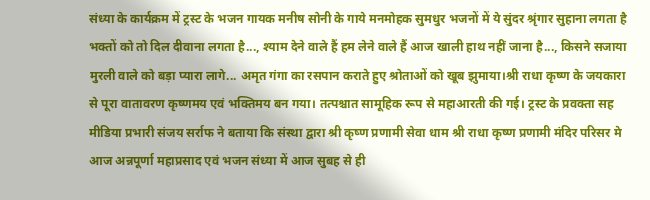संध्या के कार्यक्रम में ट्रस्ट के भजन गायक मनीष सोनी के गाये मनमोहक सुमधुर भजनों में ये सुंदर श्रृंगार सुहाना लगता है भक्तों को तो दिल दीवाना लगता है..., श्याम देने वाले हैं हम लेने वाले हैं आज खाली हाथ नहीं जाना है..., किसने सजाया मुरली वाले को बड़ा प्यारा लागे... अमृत गंगा का रसपान कराते हुए श्रोताओं को खूब झुमाया।श्री राधा कृष्ण के जयकारा से पूरा वातावरण कृष्णमय एवं भक्तिमय बन गया। तत्पश्चात सामूहिक रूप से महाआरती की गई‌। ट्रस्ट के प्रवक्ता सह मीडिया प्रभारी संजय सर्राफ ने बताया कि संस्था द्वारा श्री कृष्ण प्रणामी सेवा धाम श्री राधा कृष्ण प्रणामी मंदिर परिसर मे आज अन्नपूर्णा महाप्रसाद एवं भजन संध्या में आज सुबह से ही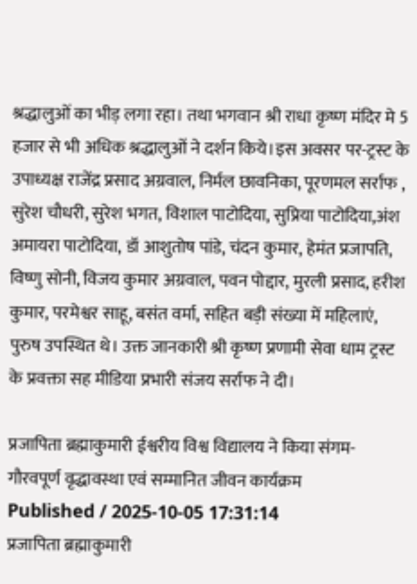श्रद्धालुओं का भीड़ लगा रहा। तथा भगवान श्री राधा कृष्ण मंदिर मे 5 हजार से भी अधिक श्रद्धालुओं ने दर्शन किये।इस अवसर पर-ट्रस्ट के  उपाध्यक्ष राजेंद्र प्रसाद अग्रवाल, निर्मल छावनिका, पूरणमल सर्राफ , सुरेश चौधरी, सुरेश भगत, विशाल पाटोदिया, सुप्रिया पाटोदिया,अंश अमायरा पाटोदिया, डॉ आशुतोष पांडे, चंदन कुमार, हेमंत प्रजापति, विष्णु सोनी, विजय कुमार अग्रवाल, पवन पोद्दार, मुरली प्रसाद, हरीश कुमार, परमेश्वर साहू, बसंत वर्मा, सहित बड़ी संख्या में महिलाएं, पुरुष उपस्थित थे। उक्त जानकारी श्री कृष्ण प्रणामी सेवा धाम ट्रस्ट के प्रवक्ता सह मीडिया प्रभारी संजय सर्राफ ने दी।

प्रजापिता ब्रह्माकुमारी ईश्वरीय विश्व विद्यालय ने किया संगम-गौरवपूर्ण वृद्धावस्था एवं सम्मानित जीवन कार्यक्रम
Published / 2025-10-05 17:31:14
प्रजापिता ब्रह्माकुमारी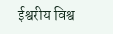ईश्वरीय विश्व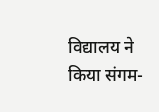विद्यालय ने किया संगम-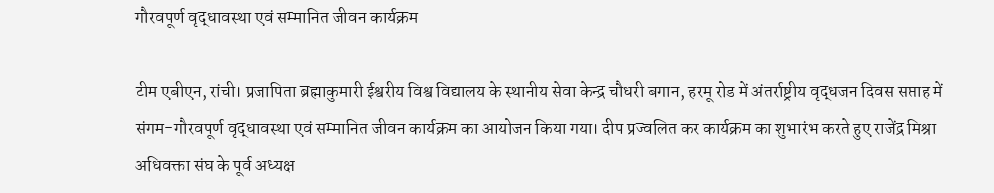गौरवपूर्ण वृद्धावस्था एवं सम्मानित जीवन कार्यक्रम

टीम एबीएन, रांची। प्रजापिता ब्रह्माकुमारी ईश्वरीय विश्व विद्यालय के स्थानीय सेवा केन्द्र चौधरी बगान, हरमू रोड में अंतर्राष्ट्रीय वृद्धजन दिवस सप्ताह में  संगम-गौरवपूर्ण वृद्धावस्था एवं सम्मानित जीवन कार्यक्रम का आयोजन किया गया। दीप प्रज्वलित कर कार्यक्रम का शुभारंभ करते हुए राजेंद्र मिश्रा अधिवक्ता संघ के पूर्व अध्यक्ष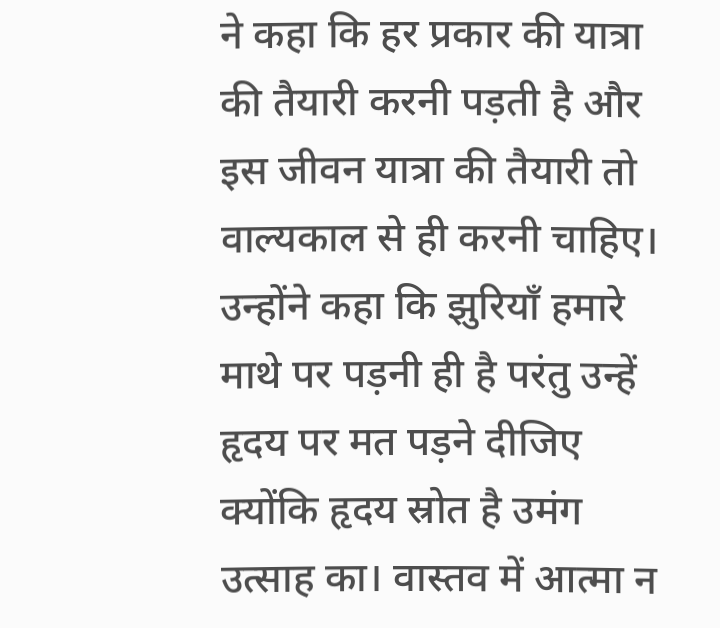ने कहा कि हर प्रकार की यात्रा की तैयारी करनी पड़ती है और इस जीवन यात्रा की तैयारी तो वाल्यकाल से ही करनी चाहिए। उन्होंने कहा कि झुरियाँ हमारे माथे पर पड़नी ही है परंतु उन्हें हृदय पर मत पड़ने दीजिए क्योंकि हृदय स्रोत है उमंग उत्साह का। वास्तव में आत्मा न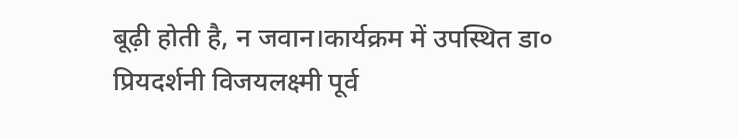बूढ़ी होती है, न जवान।कार्यक्रम में उपस्थित डा० प्रियदर्शनी विजयलक्ष्मी पूर्व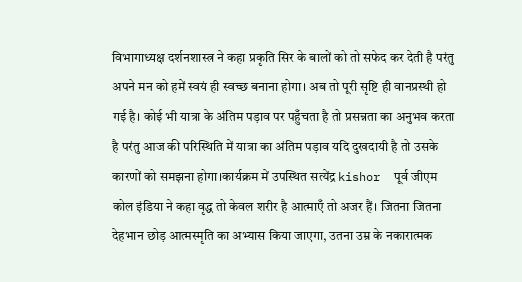विभागाध्यक्ष दर्शनशास्त्र ने कहा प्रकृति सिर के बालों को तो सफेद कर देती है परंतु अपने मन को हमें स्वयं ही स्वच्छ बनाना होगा। अब तो पूरी सृष्टि ही वानप्रस्थी हो गई है। कोई भी यात्रा के अंतिम पड़ाव पर पहुँचता है तो प्रसन्नता का अनुभव करता है परंतु आज की परिस्थिति में यात्रा का अंतिम पड़ाव यदि दुखदायी है तो उसके कारणों को समझना होगा।कार्यक्रम में उपस्थित सत्येंद्र kishor  पूर्व जीएम कोल इंडिया ने कहा वृद्ध तो केवल शरीर है आत्माएँ तो अजर हैं। जितना जितना देहभान छोड़ आत्मस्मृति का अभ्यास किया जाएगा, उतना उम्र के नकारात्मक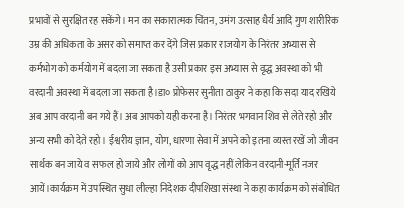प्रभावों से सुरक्षित रह सकेंगे। मन का सकारात्मक चिंतन, उमंग उत्साह धैर्य आदि गुण शारीरिक उम्र की अधिकता के असर को समाप्त कर देंगे जिस प्रकार राजयोग के निरंतर अभ्यास से कर्मभोग को कर्मयोग में बदला जा सकता है उसी प्रकार इस अभ्यास से वृद्ध अवस्था को भी वरदानी अवस्था में बदला जा सकता है।डा० प्रोफेसर सुनीता ठाकुर ने कहा कि सदा याद रखिये अब आप वरदानी बन गये हैं। अब आपको यही करना है। निरंतर भगवान शिव से लेते रहो और अन्य सभी को देते रहो। ईश्वरीय ज्ञान, योग, धारणा सेवा में अपने को इतना व्यस्त रखें जो जीवन सार्थक बन जाये व सफल हो जाये और लोगों को आप वृद्ध नहीं लेकिन वरदानी-मूर्ति नजर आयें।कार्यक्रम में उपस्थित सुधा लील्हा निदेशक दीपशिखा संस्था ने कहा कार्यक्रम को संबोधित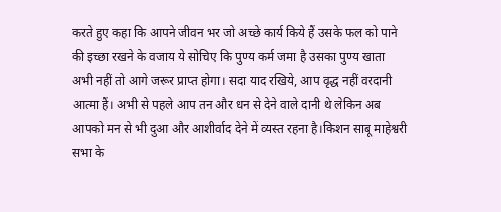करते हुए कहा कि आपने जीवन भर जो अच्छे कार्य किये हैं उसके फल को पाने की इच्छा रखने के वजाय ये सोचिए कि पुण्य कर्म जमा है उसका पुण्य खाता अभी नहीं तो आगे जरूर प्राप्त होगा। सदा याद रखिये, आप वृद्ध नहीं वरदानी आत्मा हैं। अभी से पहले आप तन और धन से देने वाले दानी थे लेकिन अब आपको मन से भी दुआ और आशीर्वाद देने में व्यस्त रहना है।किशन साबू माहेश्वरी सभा के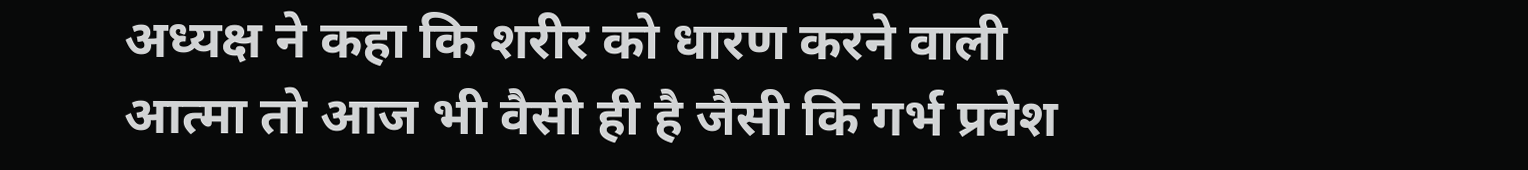अध्यक्ष ने कहा कि शरीर को धारण करने वाली आत्मा तो आज भी वैसी ही है जैसी कि गर्भ प्रवेश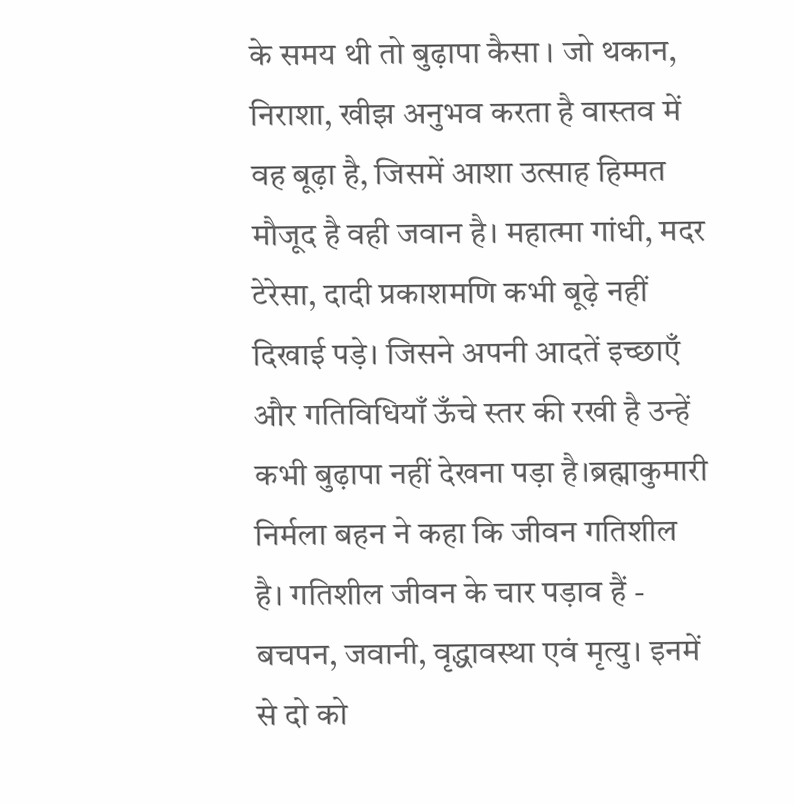के समय थी तो बुढ़ापा कैसा । जो थकान, निराशा, खीझ अनुभव करता है वास्तव में वह बूढ़ा है, जिसमें आशा उत्साह हिम्मत मौजूद है वही जवान है। महात्मा गांधी, मदर टेरेसा, दादी प्रकाशमणि कभी बूढ़े नहीं दिखाई पड़े। जिसने अपनी आदतें इच्छाएँ और गतिविधियाँ ऊँचे स्तर की रखी है उन्हें कभी बुढ़ापा नहीं देखना पड़ा है।ब्रह्माकुमारी निर्मला बहन ने कहा कि जीवन गतिशील है। गतिशील जीवन के चार पड़ाव हैं - बचपन, जवानी, वृद्धावस्था एवं मृत्यु। इनमें से दो को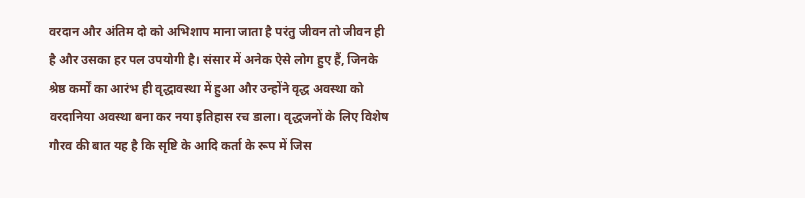वरदान और अंतिम दो को अभिशाप माना जाता है परंतु जीवन तो जीवन ही है और उसका हर पल उपयोगी है। संसार में अनेक ऐसे लोग हुए हैं, जिनके श्रेष्ठ कर्मों का आरंभ ही वृद्धावस्था में हुआ और उन्होंने वृद्ध अवस्था को वरदानिया अवस्था बना कर नया इतिहास रच डाला। वृद्धजनों के लिए विशेष गौरव की बात यह है कि सृष्टि के आदि कर्ता के रूप में जिस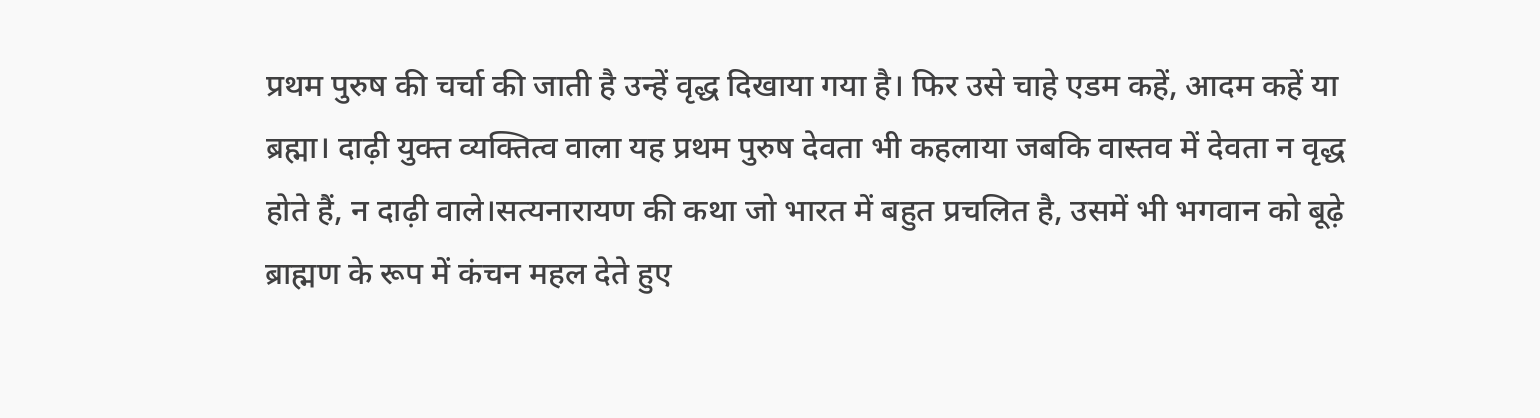प्रथम पुरुष की चर्चा की जाती है उन्हें वृद्ध दिखाया गया है। फिर उसे चाहे एडम कहें, आदम कहें या ब्रह्मा। दाढ़ी युक्त व्यक्तित्व वाला यह प्रथम पुरुष देवता भी कहलाया जबकि वास्तव में देवता न वृद्ध होते हैं, न दाढ़ी वाले।सत्यनारायण की कथा जो भारत में बहुत प्रचलित है, उसमें भी भगवान को बूढ़े ब्राह्मण के रूप में कंचन महल देते हुए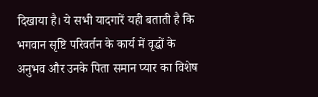दिखाया है। ये सभी यादगारें यही बताती है कि भगवान सृष्टि परिवर्तन के कार्य में वृद्धों के अनुभव और उनके पिता समान प्यार का विशेष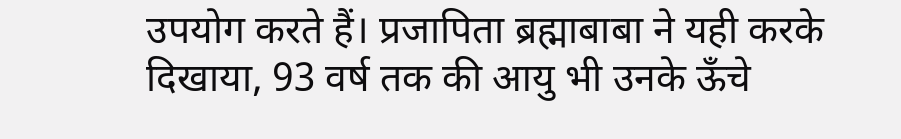उपयोग करते हैं। प्रजापिता ब्रह्माबाबा ने यही करके दिखाया, 93 वर्ष तक की आयु भी उनके ऊँचे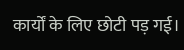कार्यों के लिए छोटी पड़ गई।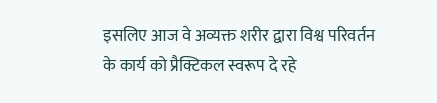इसलिए आज वे अव्यक्त शरीर द्वारा विश्व परिवर्तन के कार्य को प्रैक्टिकल स्वरूप दे रहे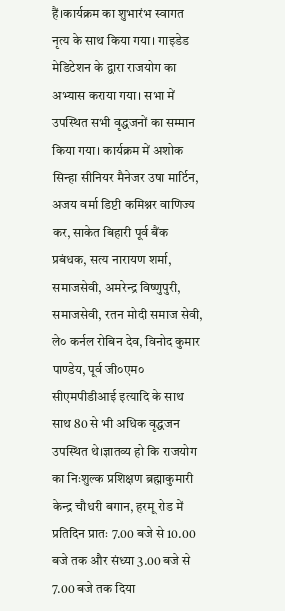हैं।कार्यक्रम का शुभारंभ स्वागत नृत्य के साथ किया गया। गाइडेड मेडिटेशन के द्वारा राजयोग का अभ्यास कराया गया। सभा में उपस्थित सभी वृद्धजनों का सम्मान किया गया। कार्यक्रम में अशोक सिन्हा सीनियर मैनेजर उषा मार्टिन, अजय वर्मा डिप्टी कमिश्नर वाणिज्य कर, साकेत बिहारी पूर्व बैंक प्रबंधक, सत्य नारायण शर्मा, समाजसेवी, अमरेन्द्र विष्णुपुरी, समाजसेवी, रतन मोदी समाज सेवी, ले० कर्नल रोबिन देव, विनोद कुमार पाण्डेय, पूर्व जी०एम० सीएमपीडीआई इत्यादि के साथ साथ 80 से भी अधिक वृद्धजन उपस्थित थे।ज्ञातव्य हो कि राजयोग का निःशुल्क प्रशिक्षण ब्रह्माकुमारी केन्द्र चौधरी बगान, हरमू रोड में प्रतिदिन प्रातः 7.00 बजे से 10.00 बजे तक और संध्या 3.00 बजे से 7.00 बजे तक दिया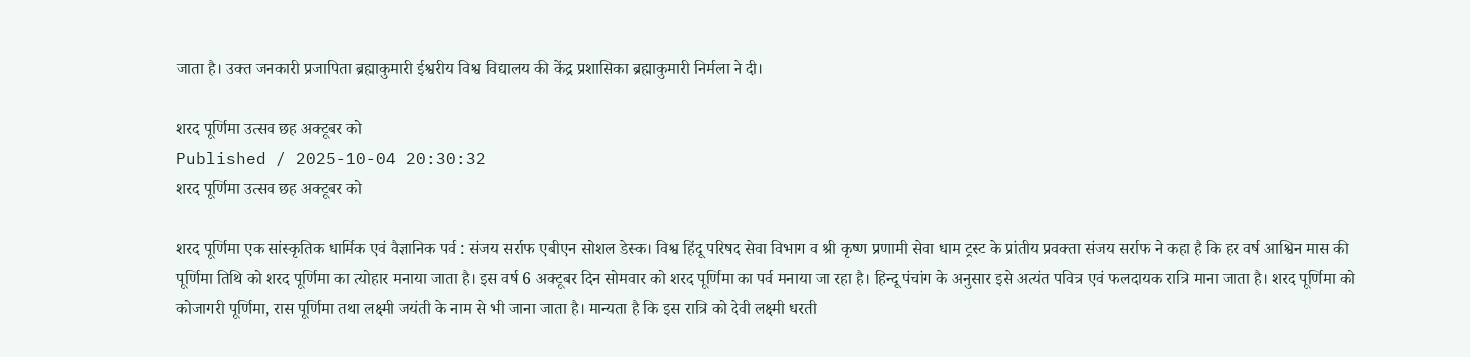जाता है। उक्त जनकारी प्रजापिता ब्रह्माकुमारी ईश्वरीय विश्व विद्यालय की केंद्र प्रशासिका ब्रह्माकुमारी निर्मला ने दी।

शरद पूर्णिमा उत्सव छह अक्टूबर को
Published / 2025-10-04 20:30:32
शरद पूर्णिमा उत्सव छह अक्टूबर को

शरद पूर्णिमा एक सांस्कृतिक धार्मिक एवं वैज्ञानिक पर्व : संजय सर्राफ एबीएन सोशल डेस्क। विश्व हिंदू परिषद सेवा विभाग व श्री कृष्ण प्रणामी सेवा धाम ट्रस्ट के प्रांतीय प्रवक्ता संजय सर्राफ ने कहा है कि हर वर्ष आश्विन मास की पूर्णिमा तिथि को शरद पूर्णिमा का त्योहार मनाया जाता है। इस वर्ष 6 अक्टूबर दिन सोमवार को शरद पूर्णिमा का पर्व मनाया जा रहा है। हिन्दू पंचांग के अनुसार इसे अत्यंत पवित्र एवं फलदायक रात्रि माना जाता है। शरद पूर्णिमा को कोजागरी पूर्णिमा, रास पूर्णिमा तथा लक्ष्मी जयंती के नाम से भी जाना जाता है। मान्यता है कि इस रात्रि को देवी लक्ष्मी धरती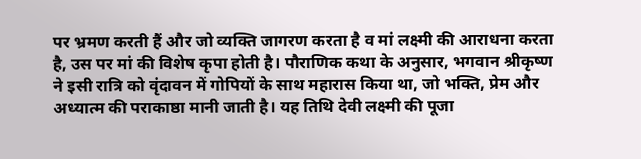पर भ्रमण करती हैं और जो व्यक्ति जागरण करता है व मां लक्ष्मी की आराधना करता है, उस पर मां की विशेष कृपा होती है। पौराणिक कथा के अनुसार, भगवान श्रीकृष्ण ने इसी रात्रि को वृंदावन में गोपियों के साथ महारास किया था, जो भक्ति, प्रेम और अध्यात्म की पराकाष्ठा मानी जाती है। यह तिथि देवी लक्ष्मी की पूजा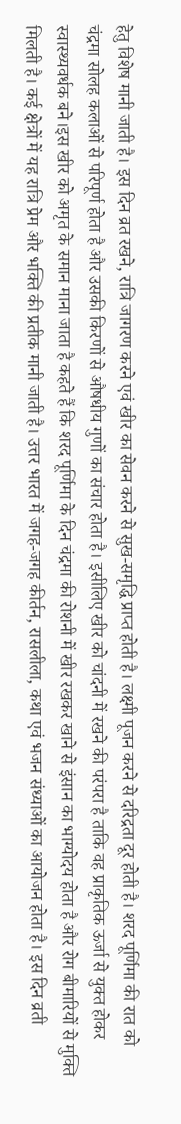हेतु विशेष मानी जाती है। इस दिन व्रत रखने, रात्रि जागरण करने एवं खीर का सेवन करने से सुख-समृद्धि प्राप्त होती है। लक्ष्मी पूजन करने से दरिद्रता दूर होती है। शरद पूर्णिमा की रात को चंद्रमा सोलह कलाओं से परिपूर्ण होता है और उसकी किरणों से औषधीय गुणों का संचार होता है। इसीलिए खीर को चांदनी में रखने की परंपरा है ताकि वह प्राकृतिक ऊर्जा से युक्त होकर स्वास्थ्यवर्धक बने।इस खीर को अमृत के समान माना जाता है कहते हैं कि शरद पूर्णिमा के दिन चंद्रमा की रोशनी में खीर रखकर खाने से इंसान का भाग्योदय होता है और रोग बीमारियों से मुक्ति मिलती है। कई क्षेत्रों में यह रात्रि प्रेम और भक्ति की प्रतीक मानी जाती है। उत्तर भारत में जगह-जगह कीर्तन, रासलीला, कथा एवं भजन संध्याओं का आयोजन होता है। इस दिन व्रती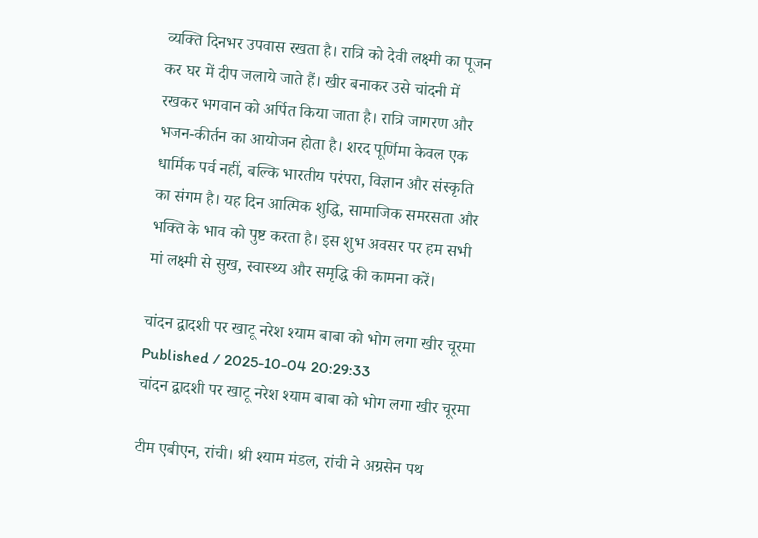व्यक्ति दिनभर उपवास रखता है। रात्रि को देवी लक्ष्मी का पूजन कर घर में दीप जलाये जाते हैं। खीर बनाकर उसे चांदनी में रखकर भगवान को अर्पित किया जाता है। रात्रि जागरण और भजन-कीर्तन का आयोजन होता है। शरद पूर्णिमा केवल एक धार्मिक पर्व नहीं, बल्कि भारतीय परंपरा, विज्ञान और संस्कृति का संगम है। यह दिन आत्मिक शुद्धि, सामाजिक समरसता और भक्ति के भाव को पुष्ट करता है। इस शुभ अवसर पर हम सभी मां लक्ष्मी से सुख, स्वास्थ्य और समृद्धि की कामना करें।

चांदन द्वादशी पर खाटू नरेश श्याम बाबा को भोग लगा खीर चूरमा
Published / 2025-10-04 20:29:33
चांदन द्वादशी पर खाटू नरेश श्याम बाबा को भोग लगा खीर चूरमा

टीम एबीएन, रांची। श्री श्याम मंडल, रांची ने अग्रसेन पथ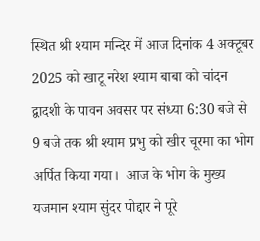स्थित श्री श्याम मन्दिर में आज दिनांक 4 अक्टूबर  2025 को खाटू नरेश श्याम बाबा को चांदन द्वादशी के पावन अवसर पर संध्या 6:30 बजे से 9 बजे तक श्री श्याम प्रभु को खीर चूरमा का भोग अर्पित किया गया।  आज के भोग के मुख्य यजमान श्याम सुंदर पोद्दार ने पूरे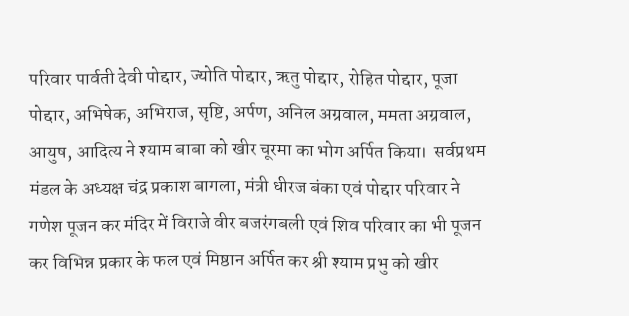परिवार पार्वती देवी पोद्दार, ज्योति पोद्दार, ऋतु पोद्दार, रोहित पोद्दार, पूजा पोद्दार, अभिषेक, अभिराज, सृष्टि, अर्पण, अनिल अग्रवाल, ममता अग्रवाल, आयुष, आदित्य ने श्याम बाबा को खीर चूरमा का भोग अर्पित किया।  सर्वप्रथम मंडल के अध्यक्ष चंद्र प्रकाश बागला, मंत्री धीरज बंका एवं पोद्दार परिवार ने गणेश पूजन कर मंदिर में विराजे वीर बजरंगबली एवं शिव परिवार का भी पूजन कर विभिन्न प्रकार के फल एवं मिष्ठान अर्पित कर श्री श्याम प्रभु को खीर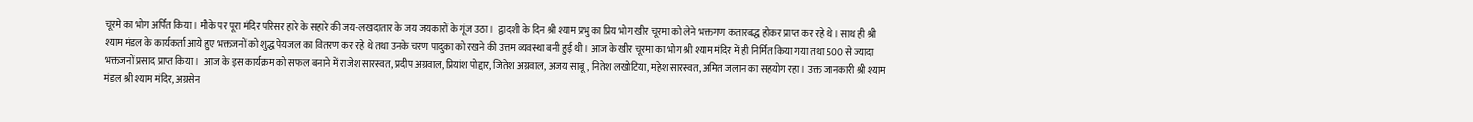चूरमे का भोग अर्पित किया। मौके पर पूरा मंदिर परिसर हारे के सहारे की जय-लखदातार के जय जयकारों के गूंज उठा।  द्वादशी के दिन श्री श्याम प्रभु का प्रिय भोग खीर चूरमा को लेने भक्तगण कतारबद्ध होकर प्राप्त कर रहे थे। साथ ही श्री श्याम मंडल के कार्यकर्ता आये हुए भक्तजनों को शुद्ध पेयजल का वितरण कर रहे थे तथा उनके चरण पादुका को रखने की उत्तम व्यवस्था बनी हुई थी। आज के खीर चूरमा का भोग श्री श्याम मंदिर में ही निर्मित किया गया तथा 500 से ज्यादा भक्तजनों प्रसाद प्राप्त किया।  आज के इस कार्यक्रम को सफल बनाने में राजेश सारस्वत, प्रदीप अग्रवाल, प्रियांश पोद्दार, जितेश अग्रवाल, अजय साबू, नितेश लखोटिया, महेश सारस्वत, अमित जलान का सहयोग रहा। उक्त जानकारी श्री श्याम मंडल श्री श्याम मंदिर, अग्रसेन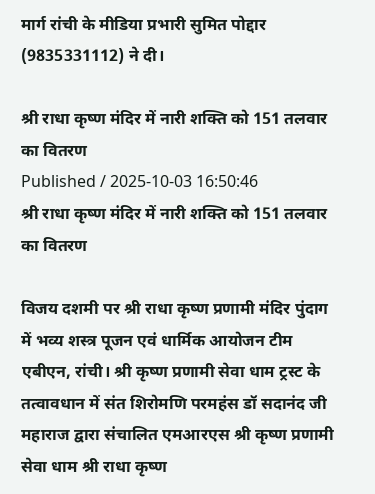मार्ग रांची के मीडिया प्रभारी सुमित पोद्दार (9835331112) ने दी।

श्री राधा कृष्ण मंदिर में नारी शक्ति को 151 तलवार का वितरण
Published / 2025-10-03 16:50:46
श्री राधा कृष्ण मंदिर में नारी शक्ति को 151 तलवार का वितरण

विजय दशमी पर श्री राधा कृष्ण प्रणामी मंदिर पुंदाग में भव्य शस्त्र पूजन एवं धार्मिक आयोजन टीम एबीएन, रांची। श्री कृष्ण प्रणामी सेवा धाम ट्रस्ट के तत्वावधान में संत शिरोमणि परमहंस डॉ सदानंद जी महाराज द्वारा संचालित एमआरएस श्री कृष्ण प्रणामी सेवा धाम श्री राधा कृष्ण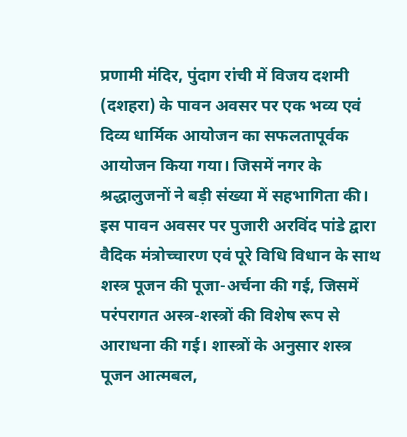प्रणामी मंदिर, पुंदाग रांची में विजय दशमी (दशहरा) के पावन अवसर पर एक भव्य एवं दिव्य धार्मिक आयोजन का सफलतापूर्वक आयोजन किया गया। जिसमें नगर के श्रद्धालुजनों ने बड़ी संख्या में सहभागिता की। इस पावन अवसर पर पुजारी अरविंद पांडे द्वारा वैदिक मंत्रोच्चारण एवं पूरे विधि विधान के साथ शस्त्र पूजन की पूजा-अर्चना की गई, जिसमें परंपरागत अस्त्र-शस्त्रों की विशेष रूप से आराधना की गई। शास्त्रों के अनुसार शस्त्र पूजन आत्मबल,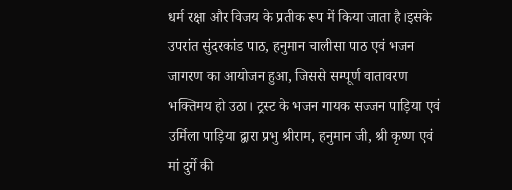धर्म रक्षा और विजय के प्रतीक रूप में किया जाता है।इसके उपरांत सुंदरकांड पाठ, हनुमान चालीसा पाठ एवं भजन जागरण का आयोजन हुआ, जिससे सम्पूर्ण वातावरण भक्तिमय हो उठा। ट्रस्ट के भजन गायक सज्जन पाड़िया एवं उर्मिला पाड़िया द्वारा प्रभु श्रीराम, हनुमान जी, श्री कृष्ण एवं मां दुर्गे की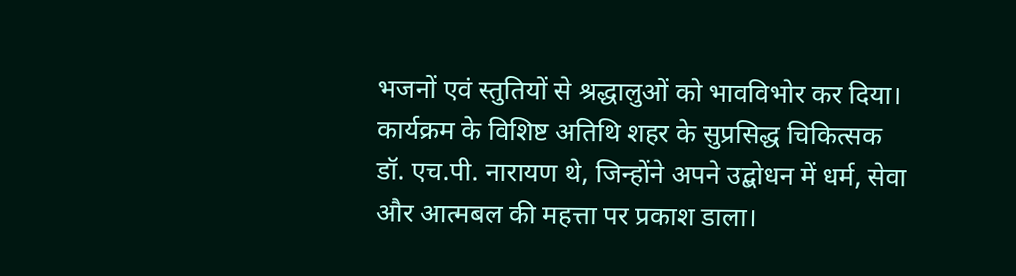भजनों एवं स्तुतियों से श्रद्धालुओं को भावविभोर कर दिया। कार्यक्रम के विशिष्ट अतिथि शहर के सुप्रसिद्ध चिकित्सक डॉ. एच.पी. नारायण थे, जिन्होंने अपने उद्बोधन में धर्म, सेवा और आत्मबल की महत्ता पर प्रकाश डाला।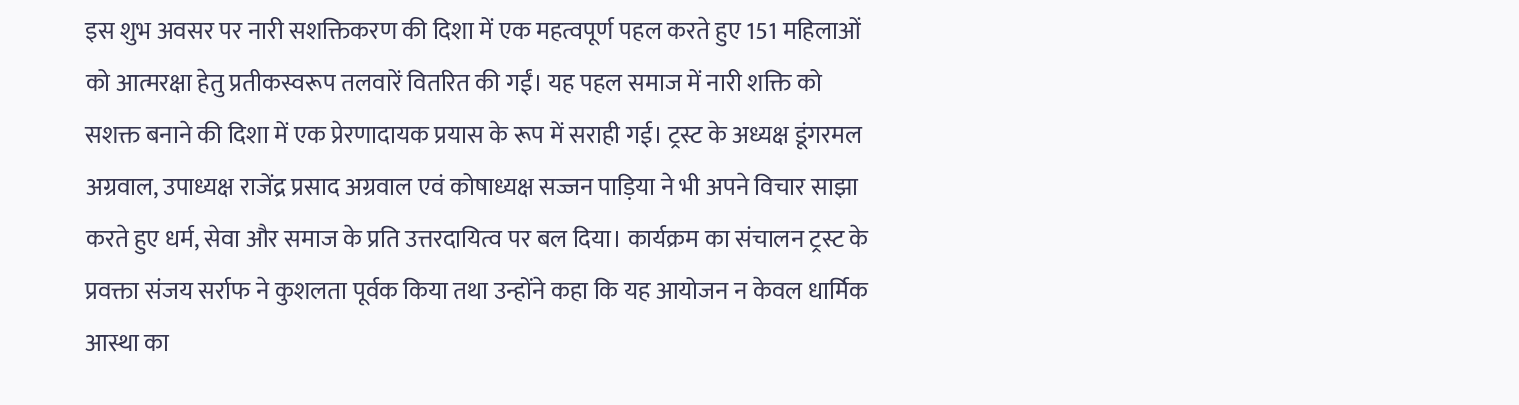इस शुभ अवसर पर नारी सशक्तिकरण की दिशा में एक महत्वपूर्ण पहल करते हुए 151 महिलाओं को आत्मरक्षा हेतु प्रतीकस्वरूप तलवारें वितरित की गईं। यह पहल समाज में नारी शक्ति को सशक्त बनाने की दिशा में एक प्रेरणादायक प्रयास के रूप में सराही गई। ट्रस्ट के अध्यक्ष डूंगरमल अग्रवाल, उपाध्यक्ष राजेंद्र प्रसाद अग्रवाल एवं कोषाध्यक्ष सज्जन पाड़िया ने भी अपने विचार साझा करते हुए धर्म, सेवा और समाज के प्रति उत्तरदायित्व पर बल दिया। कार्यक्रम का संचालन ट्रस्ट के प्रवक्ता संजय सर्राफ ने कुशलता पूर्वक किया तथा उन्होंने कहा कि यह आयोजन न केवल धार्मिक आस्था का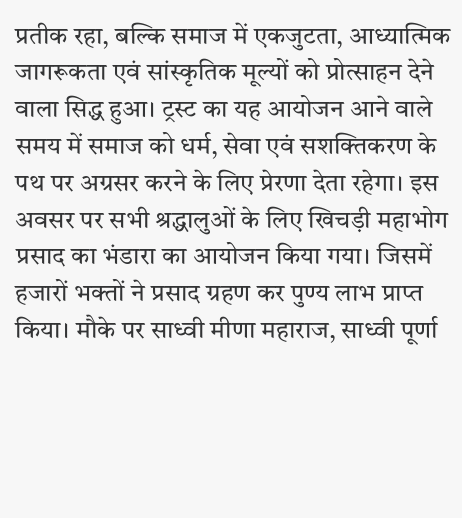प्रतीक रहा, बल्कि समाज में एकजुटता, आध्यात्मिक जागरूकता एवं सांस्कृतिक मूल्यों को प्रोत्साहन देने वाला सिद्ध हुआ। ट्रस्ट का यह आयोजन आने वाले समय में समाज को धर्म, सेवा एवं सशक्तिकरण के पथ पर अग्रसर करने के लिए प्रेरणा देता रहेगा। इस अवसर पर सभी श्रद्धालुओं के लिए खिचड़ी महाभोग प्रसाद का भंडारा का आयोजन किया गया। जिसमें हजारों भक्तों ने प्रसाद ग्रहण कर पुण्य लाभ प्राप्त किया। मौके पर साध्वी मीणा महाराज, साध्वी पूर्णा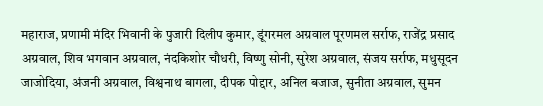महाराज, प्रणामी मंदिर भिवानी के पुजारी दिलीप कुमार, डूंगरमल अग्रवाल पूरणमल सर्राफ, राजेंद्र प्रसाद अग्रवाल, शिव भगवान अग्रवाल, नंदकिशोर चौधरी, विष्णु सोनी, सुरेश अग्रवाल, संजय सर्राफ, मधुसूदन जाजोदिया, अंजनी अग्रवाल, विश्वनाथ बागला, दीपक पोद्दार, अनिल बजाज, सुनीता अग्रवाल, सुमन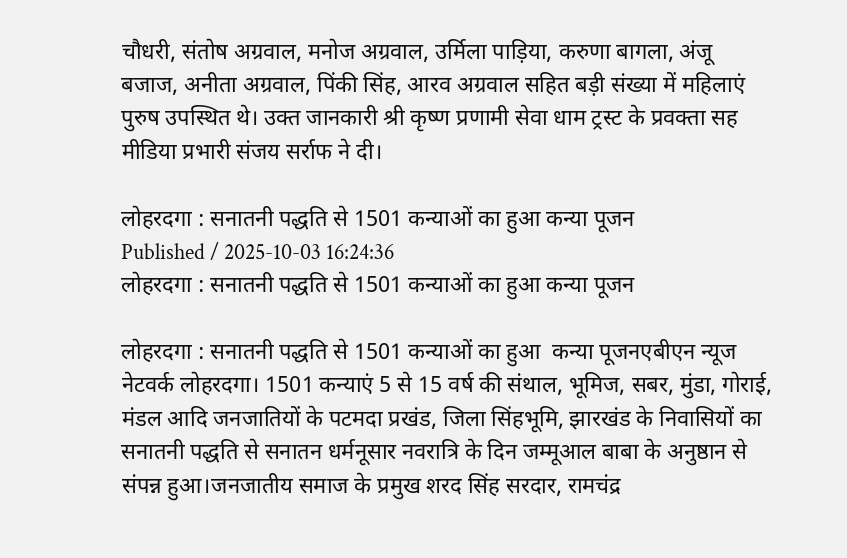चौधरी, संतोष अग्रवाल, मनोज अग्रवाल, उर्मिला पाड़िया, करुणा बागला, अंजू बजाज, अनीता अग्रवाल, पिंकी सिंह, आरव अग्रवाल सहित बड़ी संख्या में महिलाएं पुरुष उपस्थित थे। उक्त जानकारी श्री कृष्ण प्रणामी सेवा धाम ट्रस्ट के प्रवक्ता सह मीडिया प्रभारी संजय सर्राफ ने दी।

लोहरदगा : सनातनी पद्धति से 1501 कन्याओं का हुआ कन्या पूजन
Published / 2025-10-03 16:24:36
लोहरदगा : सनातनी पद्धति से 1501 कन्याओं का हुआ कन्या पूजन

लोहरदगा : सनातनी पद्धति से 1501 कन्याओं का हुआ  कन्या पूजनएबीएन न्यूज नेटवर्क लोहरदगा। 1501 कन्याएं 5 से 15 वर्ष की संथाल, भूमिज, सबर, मुंडा, गोराई, मंडल आदि जनजातियों के पटमदा प्रखंड, जिला सिंहभूमि, झारखंड के निवासियों का सनातनी पद्धति से सनातन धर्मनूसार नवरात्रि के दिन जम्मूआल बाबा के अनुष्ठान से संपन्न हुआ।जनजातीय समाज के प्रमुख शरद सिंह सरदार, रामचंद्र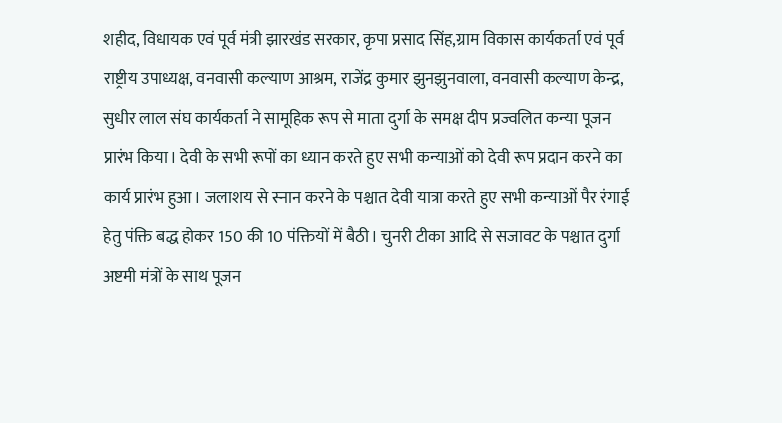शहीद, विधायक एवं पूर्व मंत्री झारखंड सरकार, कृपा प्रसाद सिंह,ग्राम विकास कार्यकर्ता एवं पूर्व राष्ट्रीय उपाध्यक्ष, वनवासी कल्याण आश्रम, राजेंद्र कुमार झुनझुनवाला, वनवासी कल्याण केन्द्र, सुधीर लाल संघ कार्यकर्ता ने सामूहिक रूप से माता दुर्गा के समक्ष दीप प्रज्वलित कन्या पूजन प्रारंभ किया। देवी के सभी रूपों का ध्यान करते हुए सभी कन्याओं को देवी रूप प्रदान करने का कार्य प्रारंभ हुआ। जलाशय से स्नान करने के पश्चात देवी यात्रा करते हुए सभी कन्याओं पैर रंगाई हेतु पंक्ति बद्ध होकर 150 की 10 पंक्तियों में बैठी। चुनरी टीका आदि से सजावट के पश्चात दुर्गा अष्टमी मंत्रों के साथ पूजन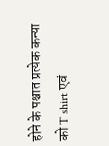होने के पश्चात प्रत्येक कन्या को T shirt एवं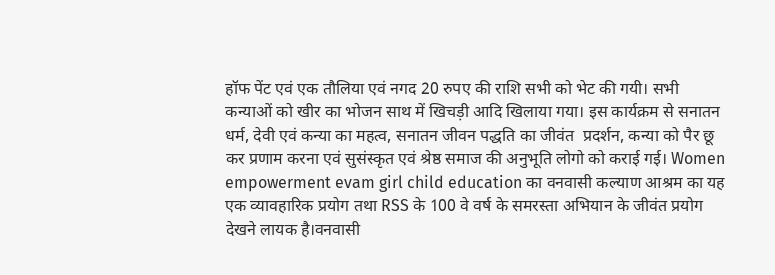हॉफ पेंट एवं एक तौलिया एवं नगद 20 रुपए की राशि सभी को भेट की गयी। सभी कन्याओं को खीर का भोजन साथ में खिचड़ी आदि खिलाया गया। इस कार्यक्रम से सनातन धर्म, देवी एवं कन्या का महत्व, सनातन जीवन पद्धति का जीवंत  प्रदर्शन, कन्या को पैर छू कर प्रणाम करना एवं सुसंस्कृत एवं श्रेष्ठ समाज की अनुभूति लोगो को कराई गई। Women empowerment evam girl child education का वनवासी कल्याण आश्रम का यह एक व्यावहारिक प्रयोग तथा RSS के 100 वे वर्ष के समरस्ता अभियान के जीवंत प्रयोग देखने लायक है।वनवासी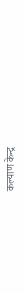कल्याण केन्द्र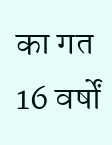का गत 16 वर्षों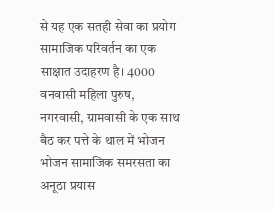से यह एक सतही सेवा का प्रयोग सामाजिक परिवर्तन का एक साक्षात उदाहरण है। 4000 वनवासी महिला पुरुष, नगरवासी, ग्रामवासी के एक साथ बैठ कर पत्ते के थाल में भोजन भोजन सामाजिक समरसता का अनूठा प्रयास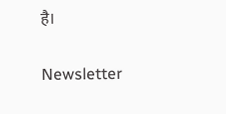है।

Newsletter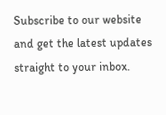Subscribe to our website and get the latest updates straight to your inbox.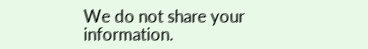We do not share your information.